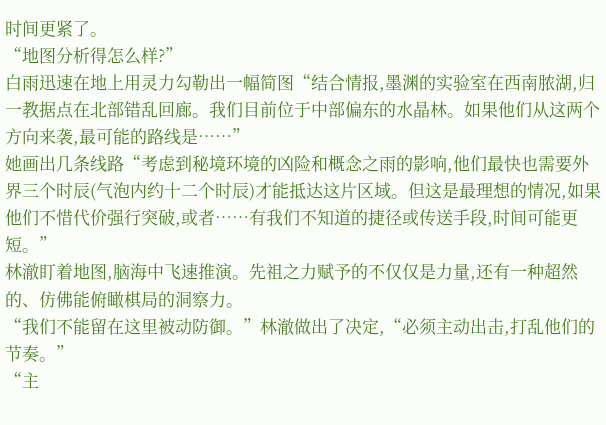时间更紧了。
“地图分析得怎么样?”
白雨迅速在地上用灵力勾勒出一幅简图“结合情报,墨渊的实验室在西南脓湖,归一教据点在北部错乱回廊。我们目前位于中部偏东的水晶林。如果他们从这两个方向来袭,最可能的路线是……”
她画出几条线路“考虑到秘境环境的凶险和概念之雨的影响,他们最快也需要外界三个时辰(气泡内约十二个时辰)才能抵达这片区域。但这是最理想的情况,如果他们不惜代价强行突破,或者……有我们不知道的捷径或传送手段,时间可能更短。”
林澈盯着地图,脑海中飞速推演。先祖之力赋予的不仅仅是力量,还有一种超然的、仿佛能俯瞰棋局的洞察力。
“我们不能留在这里被动防御。”林澈做出了决定,“必须主动出击,打乱他们的节奏。”
“主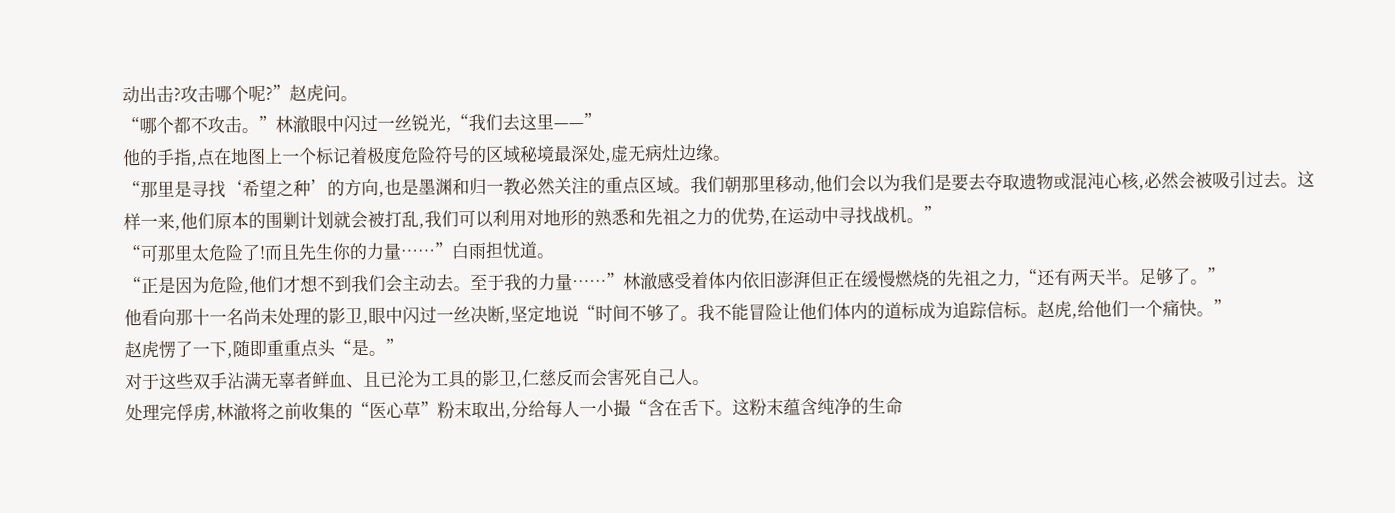动出击?攻击哪个呢?”赵虎问。
“哪个都不攻击。”林澈眼中闪过一丝锐光,“我们去这里——”
他的手指,点在地图上一个标记着极度危险符号的区域秘境最深处,虚无病灶边缘。
“那里是寻找‘希望之种’的方向,也是墨渊和归一教必然关注的重点区域。我们朝那里移动,他们会以为我们是要去夺取遗物或混沌心核,必然会被吸引过去。这样一来,他们原本的围剿计划就会被打乱,我们可以利用对地形的熟悉和先祖之力的优势,在运动中寻找战机。”
“可那里太危险了!而且先生你的力量……”白雨担忧道。
“正是因为危险,他们才想不到我们会主动去。至于我的力量……”林澈感受着体内依旧澎湃但正在缓慢燃烧的先祖之力,“还有两天半。足够了。”
他看向那十一名尚未处理的影卫,眼中闪过一丝决断,坚定地说“时间不够了。我不能冒险让他们体内的道标成为追踪信标。赵虎,给他们一个痛快。”
赵虎愣了一下,随即重重点头“是。”
对于这些双手沾满无辜者鲜血、且已沦为工具的影卫,仁慈反而会害死自己人。
处理完俘虏,林澈将之前收集的“医心草”粉末取出,分给每人一小撮“含在舌下。这粉末蕴含纯净的生命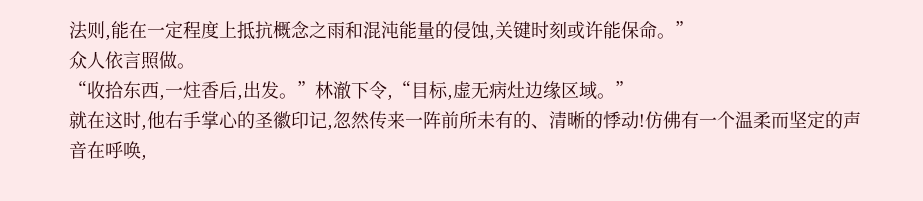法则,能在一定程度上抵抗概念之雨和混沌能量的侵蚀,关键时刻或许能保命。”
众人依言照做。
“收拾东西,一炷香后,出发。”林澈下令,“目标,虚无病灶边缘区域。”
就在这时,他右手掌心的圣徽印记,忽然传来一阵前所未有的、清晰的悸动!仿佛有一个温柔而坚定的声音在呼唤,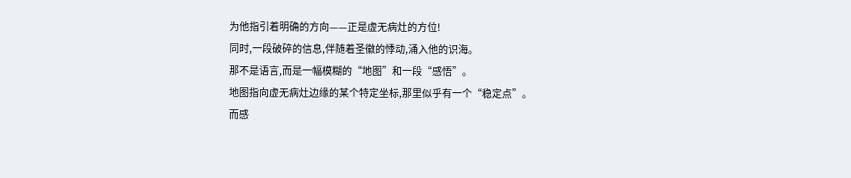为他指引着明确的方向——正是虚无病灶的方位!
同时,一段破碎的信息,伴随着圣徽的悸动,涌入他的识海。
那不是语言,而是一幅模糊的“地图”和一段“感悟”。
地图指向虚无病灶边缘的某个特定坐标,那里似乎有一个“稳定点”。
而感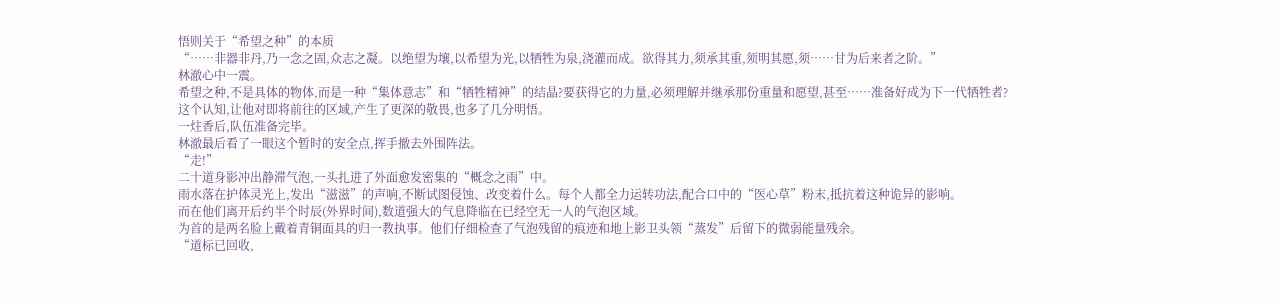悟则关于“希望之种”的本质
“……非器非丹,乃一念之固,众志之凝。以绝望为壤,以希望为光,以牺牲为泉,浇灌而成。欲得其力,须承其重,须明其愿,须……甘为后来者之阶。”
林澈心中一震。
希望之种,不是具体的物体,而是一种“集体意志”和“牺牲精神”的结晶?要获得它的力量,必须理解并继承那份重量和愿望,甚至……准备好成为下一代牺牲者?
这个认知,让他对即将前往的区域,产生了更深的敬畏,也多了几分明悟。
一炷香后,队伍准备完毕。
林澈最后看了一眼这个暂时的安全点,挥手撤去外围阵法。
“走!”
二十道身影冲出静滞气泡,一头扎进了外面愈发密集的“概念之雨”中。
雨水落在护体灵光上,发出“滋滋”的声响,不断试图侵蚀、改变着什么。每个人都全力运转功法,配合口中的“医心草”粉末,抵抗着这种诡异的影响。
而在他们离开后约半个时辰(外界时间),数道强大的气息降临在已经空无一人的气泡区域。
为首的是两名脸上戴着青铜面具的归一教执事。他们仔细检查了气泡残留的痕迹和地上影卫头领“蒸发”后留下的微弱能量残余。
“道标已回收,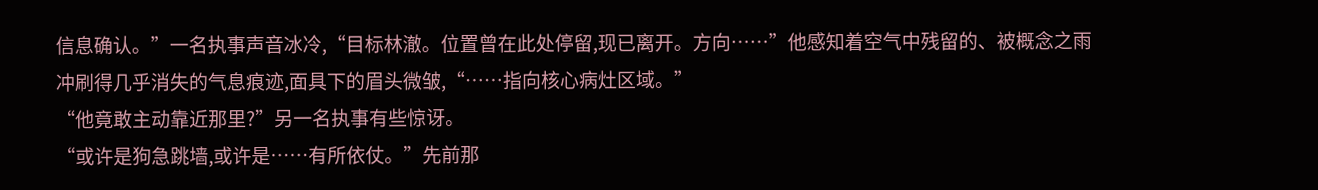信息确认。”一名执事声音冰冷,“目标林澈。位置曾在此处停留,现已离开。方向……”他感知着空气中残留的、被概念之雨冲刷得几乎消失的气息痕迹,面具下的眉头微皱,“……指向核心病灶区域。”
“他竟敢主动靠近那里?”另一名执事有些惊讶。
“或许是狗急跳墙,或许是……有所依仗。”先前那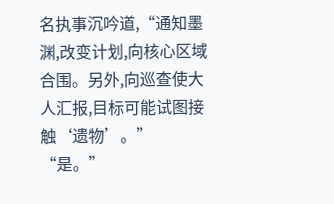名执事沉吟道,“通知墨渊,改变计划,向核心区域合围。另外,向巡查使大人汇报,目标可能试图接触‘遗物’。”
“是。”